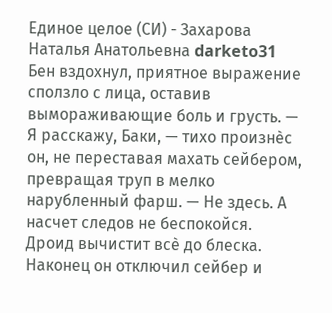Единое целое (СИ) - Захарова Наталья Анатольевна darketo31
Бен вздохнул, приятное выражение сползло с лица, оставив вымораживающие боль и грусть. — Я расскажу, Баки, — тихо произнѐс он, не переставая махать сейбером, превращая труп в мелко нарубленный фарш. — Не здесь. А насчет следов не беспокойся.
Дроид вычистит всѐ до блеска. Наконец он отключил сейбер и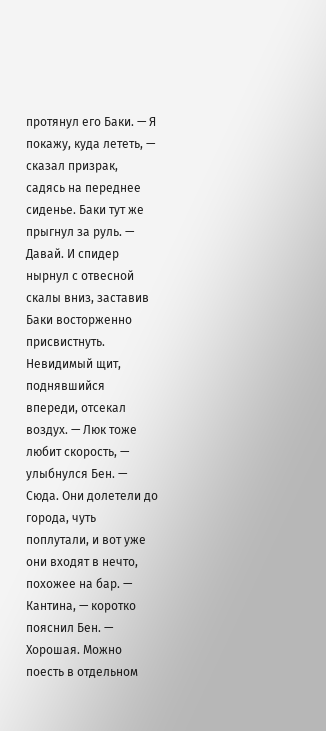протянул его Баки. — Я
покажу, куда лететь, — сказал призрак, садясь на переднее сиденье. Баки тут же прыгнул за руль. — Давай. И спидер нырнул с отвесной скалы вниз, заставив Баки восторженно присвистнуть. Невидимый щит, поднявшийся впереди, отсекал воздух. — Люк тоже любит скорость, — улыбнулся Бен. — Сюда. Они долетели до города, чуть поплутали, и вот уже они входят в нечто, похожее на бар. — Кантина, — коротко пояснил Бен. —
Хорошая. Можно поесть в отдельном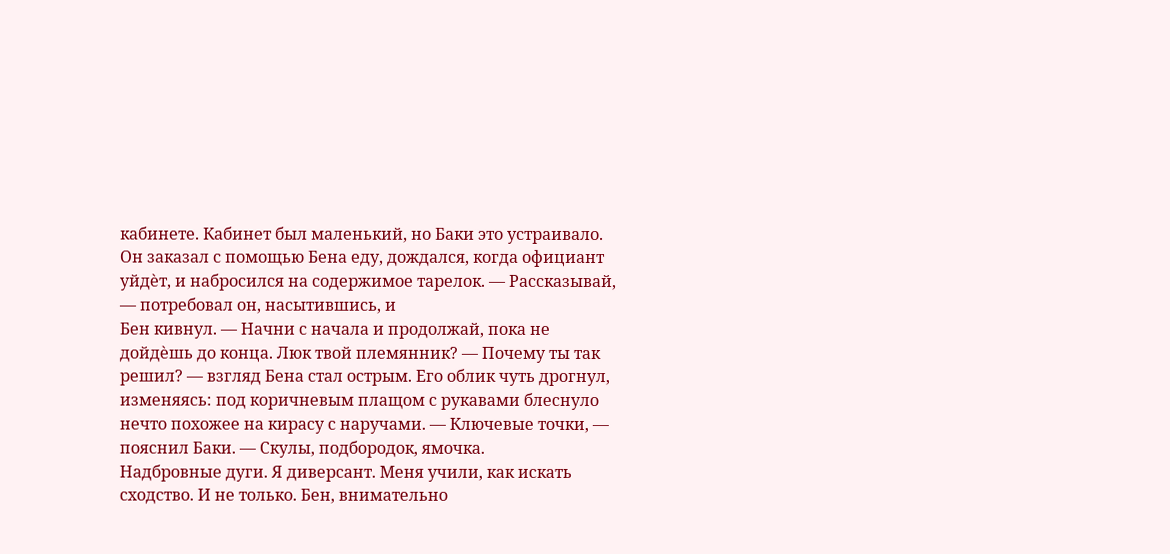кабинете. Кабинет был маленький, но Баки это устраивало. Он заказал с помощью Бена еду, дождался, когда официант уйдѐт, и набросился на содержимое тарелок. — Рассказывай, — потребовал он, насытившись, и
Бен кивнул. — Начни с начала и продолжай, пока не дойдѐшь до конца. Люк твой племянник? — Почему ты так решил? — взгляд Бена стал острым. Его облик чуть дрогнул, изменяясь: под коричневым плащом с рукавами блеснуло нечто похожее на кирасу с наручами. — Ключевые точки, — пояснил Баки. — Скулы, подбородок, ямочка.
Надбровные дуги. Я диверсант. Меня учили, как искать сходство. И не только. Бен, внимательно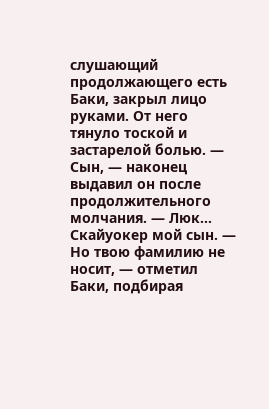слушающий продолжающего есть Баки, закрыл лицо руками. От него тянуло тоской и застарелой болью. — Сын, — наконец выдавил он после продолжительного молчания. — Люк… Скайуокер мой сын. — Но твою фамилию не носит, — отметил Баки, подбирая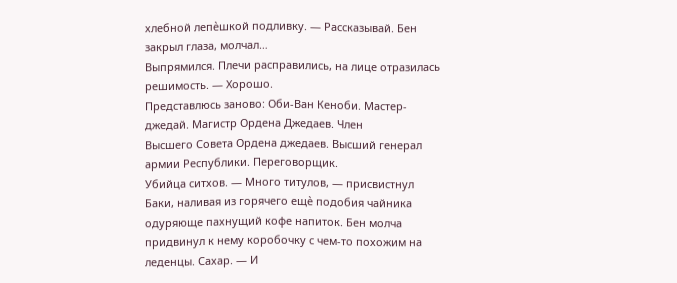хлебной лепѐшкой подливку. — Рассказывай. Бен закрыл глаза, молчал…
Выпрямился. Плечи расправились, на лице отразилась решимость. — Хорошо.
Представлюсь заново: Оби-Ван Кеноби. Мастер-джедай. Магистр Ордена Джедаев. Член
Высшего Совета Ордена джедаев. Высший генерал армии Республики. Переговорщик.
Убийца ситхов. — Много титулов, — присвистнул Баки, наливая из горячего ещѐ подобия чайника одуряюще пахнущий кофе напиток. Бен молча придвинул к нему коробочку с чем-то похожим на леденцы. Сахар. — И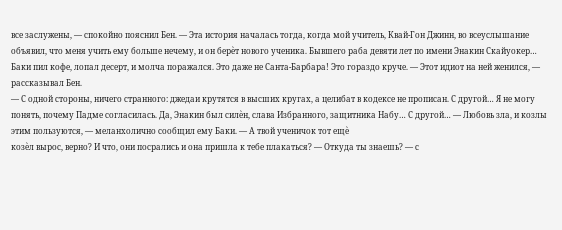все заслужены, — спокойно пояснил Бен. — Эта история началась тогда, когда мой учитель, Квай-Гон Джинн, во всеуслышание объявил, что меня учить ему больше нечему, и он берѐт нового ученика. Бывшего раба девяти лет по имени Энакин Скайуокер… Баки пил кофе, лопал десерт, и молча поражался. Это даже не Санта-Барбара! Это гораздо круче. — Этот идиот на ней женился, — рассказывал Бен.
— С одной стороны, ничего странного: джедаи крутятся в высших кругах, а целибат в кодексе не прописан. С другой… Я не могу понять, почему Падме согласилась. Да, Энакин был силѐн, слава Избранного, защитника Набу… С другой… — Любовь зла, и козлы этим пользуются, — меланхолично сообщил ему Баки. — А твой ученичок тот ещѐ
козѐл вырос, верно? И что, они посрались и она пришла к тебе плакаться? — Откуда ты знаешь? — с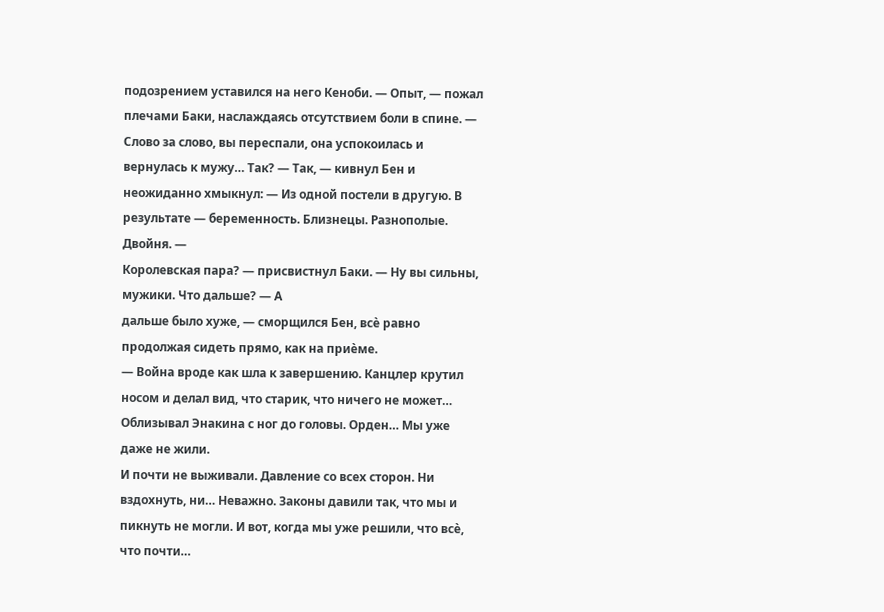подозрением уставился на него Кеноби. — Опыт, — пожал плечами Баки, наслаждаясь отсутствием боли в спине. — Слово за слово, вы переспали, она успокоилась и вернулась к мужу… Так? — Так, — кивнул Бен и неожиданно хмыкнул: — Из одной постели в другую. В результате — беременность. Близнецы. Разнополые. Двойня. —
Королевская пара? — присвистнул Баки. — Ну вы сильны, мужики. Что дальше? — А
дальше было хуже, — сморщился Бен, всѐ равно продолжая сидеть прямо, как на приѐме.
— Война вроде как шла к завершению. Канцлер крутил носом и делал вид, что старик, что ничего не может… Облизывал Энакина с ног до головы. Орден… Мы уже даже не жили.
И почти не выживали. Давление со всех сторон. Ни вздохнуть, ни… Неважно. Законы давили так, что мы и пикнуть не могли. И вот, когда мы уже решили, что всѐ, что почти…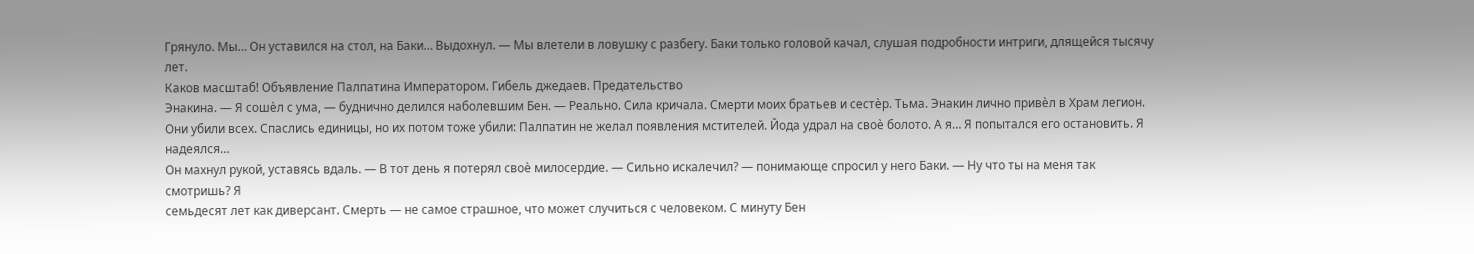Грянуло. Мы… Он уставился на стол, на Баки… Выдохнул. — Мы влетели в ловушку с разбегу. Баки только головой качал, слушая подробности интриги, длящейся тысячу лет.
Каков масштаб! Объявление Палпатина Императором. Гибель джедаев. Предательство
Энакина. — Я сошѐл с ума, — буднично делился наболевшим Бен. — Реально. Сила кричала. Смерти моих братьев и сестѐр. Тьма. Энакин лично привѐл в Храм легион. Они убили всех. Спаслись единицы, но их потом тоже убили: Палпатин не желал появления мстителей. Йода удрал на своѐ болото. А я… Я попытался его остановить. Я надеялся…
Он махнул рукой, уставясь вдаль. — В тот день я потерял своѐ милосердие. — Сильно искалечил? — понимающе спросил у него Баки. — Ну что ты на меня так смотришь? Я
семьдесят лет как диверсант. Смерть — не самое страшное, что может случиться с человеком. С минуту Бен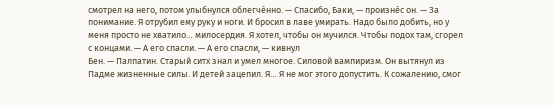смотрел на него, потом улыбнулся облегчѐнно. — Спасибо, Баки, — произнѐс он. — За понимание. Я отрубил ему руку и ноги. И бросил в лаве умирать. Надо было добить, но у меня просто не хватило… милосердия. Я хотел, чтобы он мучился. Чтобы подох там, сгорел с концами. — А его спасли. — А его спасли, — кивнул
Бен. — Палпатин. Старый ситх знал и умел многое. Силовой вампиризм. Он вытянул из
Падме жизненные силы. И детей зацепил. Я… Я не мог этого допустить. К сожалению, смог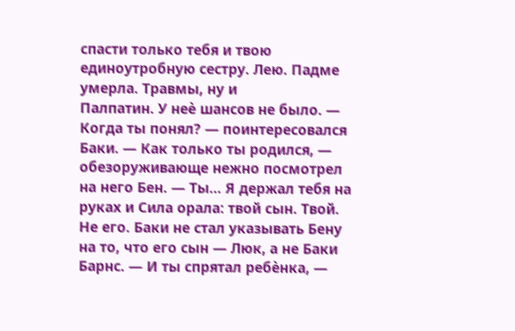спасти только тебя и твою единоутробную сестру. Лею. Падме умерла. Травмы, ну и
Палпатин. У неѐ шансов не было. — Когда ты понял? — поинтересовался Баки. — Как только ты родился, — обезоруживающе нежно посмотрел на него Бен. — Ты… Я держал тебя на руках и Сила орала: твой сын. Твой. Не его. Баки не стал указывать Бену на то, что его сын — Люк, а не Баки Барнс. — И ты спрятал ребѐнка, —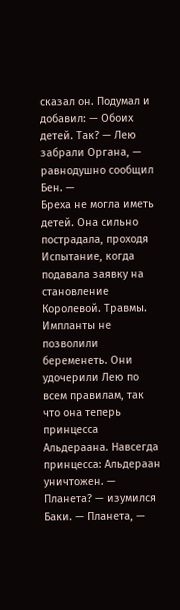сказал он. Подумал и добавил: — Обоих детей. Так? — Лею забрали Органа, — равнодушно сообщил Бен. —
Бреха не могла иметь детей. Она сильно пострадала, проходя Испытание, когда подавала заявку на становление Королевой. Травмы. Импланты не позволили беременеть. Они удочерили Лею по всем правилам, так что она теперь принцесса Альдераана. Навсегда принцесса: Альдераан уничтожен. — Планета? — изумился Баки. — Планета, —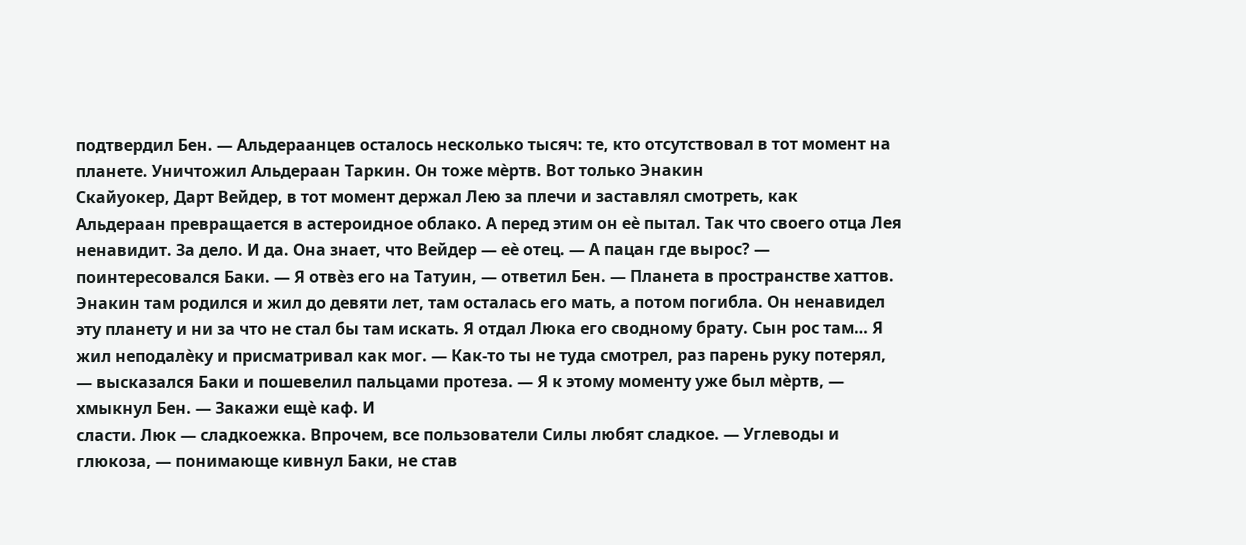подтвердил Бен. — Альдераанцев осталось несколько тысяч: те, кто отсутствовал в тот момент на планете. Уничтожил Альдераан Таркин. Он тоже мѐртв. Вот только Энакин
Скайуокер, Дарт Вейдер, в тот момент держал Лею за плечи и заставлял смотреть, как
Альдераан превращается в астероидное облако. А перед этим он еѐ пытал. Так что своего отца Лея ненавидит. За дело. И да. Она знает, что Вейдер — еѐ отец. — А пацан где вырос? — поинтересовался Баки. — Я отвѐз его на Татуин, — ответил Бен. — Планета в пространстве хаттов. Энакин там родился и жил до девяти лет, там осталась его мать, а потом погибла. Он ненавидел эту планету и ни за что не стал бы там искать. Я отдал Люка его сводному брату. Сын рос там… Я жил неподалѐку и присматривал как мог. — Как-то ты не туда смотрел, раз парень руку потерял, — высказался Баки и пошевелил пальцами протеза. — Я к этому моменту уже был мѐртв, — хмыкнул Бен. — Закажи ещѐ каф. И
сласти. Люк — сладкоежка. Впрочем, все пользователи Силы любят сладкое. — Углеводы и глюкоза, — понимающе кивнул Баки, не став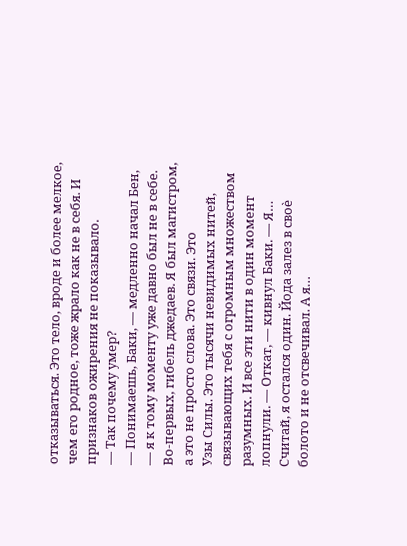отказываться. Это тело, вроде и более мелкое, чем его родное, тоже жрало как не в себя. И признаков ожирения не показывало.
— Так почему умер?
— Понимаешь, Баки, — медленно начал Бен, — я к тому моменту уже давно был не в себе. Во-первых, гибель джедаев. Я был магистром, а это не просто слова. Это связи. Это
Узы Силы. Это тысячи невидимых нитей, связывающих тебя с огромным множеством разумных. И все эти нити в один момент лопнули. — Откат, — кивнул Баки. — Я…
Считай, я остался один. Йода залез в своѐ болото и не отсвечивал. А я…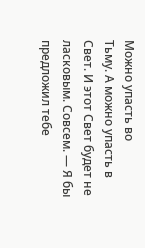Можно упасть во
Тьму. А можно упасть в Свет. И этот Свет будет не ласковым. Совсем. — Я бы предложил тебе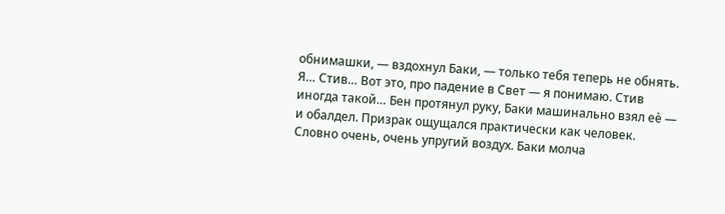обнимашки, — вздохнул Баки, — только тебя теперь не обнять. Я… Стив… Вот это, про падение в Свет — я понимаю. Стив иногда такой… Бен протянул руку, Баки машинально взял еѐ — и обалдел. Призрак ощущался практически как человек. Словно очень, очень упругий воздух. Баки молча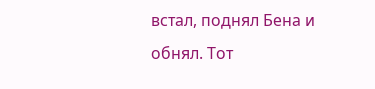встал, поднял Бена и обнял. Тот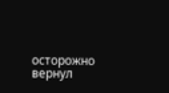осторожно вернул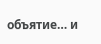объятие… и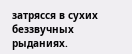затрясся в сухих беззвучных рыданиях.